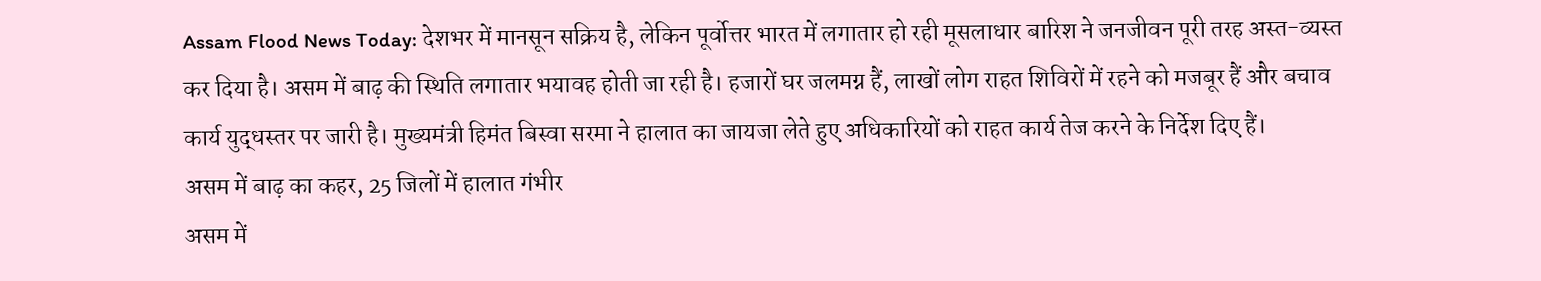Assam Flood News Today: देशभर में मानसून सक्रिय है, लेकिन पूर्वोत्तर भारत में लगातार हो रही मूसलाधार बारिश ने जनजीवन पूरी तरह अस्त-व्यस्त कर दिया है। असम में बाढ़ की स्थिति लगातार भयावह होती जा रही है। हजारों घर जलमग्न हैं, लाखों लोग राहत शिविरों में रहने को मजबूर हैं और बचाव कार्य युद्धस्तर पर जारी है। मुख्यमंत्री हिमंत बिस्वा सरमा ने हालात का जायजा लेते हुए अधिकारियों को राहत कार्य तेज करने के निर्देश दिए हैं।
असम में बाढ़ का कहर, 25 जिलों में हालात गंभीर
असम में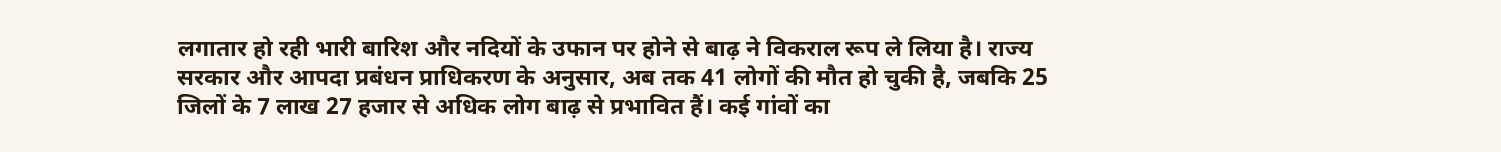लगातार हो रही भारी बारिश और नदियों के उफान पर होने से बाढ़ ने विकराल रूप ले लिया है। राज्य सरकार और आपदा प्रबंधन प्राधिकरण के अनुसार, अब तक 41 लोगों की मौत हो चुकी है, जबकि 25 जिलों के 7 लाख 27 हजार से अधिक लोग बाढ़ से प्रभावित हैं। कई गांवों का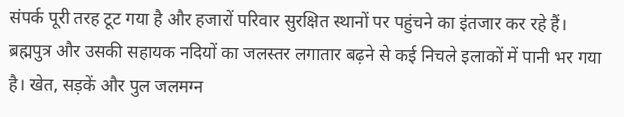संपर्क पूरी तरह टूट गया है और हजारों परिवार सुरक्षित स्थानों पर पहुंचने का इंतजार कर रहे हैं। ब्रह्मपुत्र और उसकी सहायक नदियों का जलस्तर लगातार बढ़ने से कई निचले इलाकों में पानी भर गया है। खेत, सड़कें और पुल जलमग्न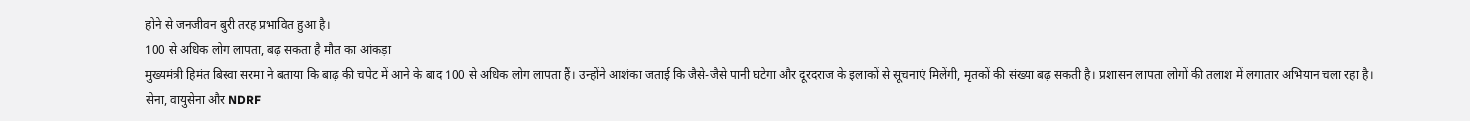होने से जनजीवन बुरी तरह प्रभावित हुआ है।
100 से अधिक लोग लापता, बढ़ सकता है मौत का आंकड़ा
मुख्यमंत्री हिमंत बिस्वा सरमा ने बताया कि बाढ़ की चपेट में आने के बाद 100 से अधिक लोग लापता हैं। उन्होंने आशंका जताई कि जैसे-जैसे पानी घटेगा और दूरदराज के इलाकों से सूचनाएं मिलेंगी, मृतकों की संख्या बढ़ सकती है। प्रशासन लापता लोगों की तलाश में लगातार अभियान चला रहा है।
सेना, वायुसेना और NDRF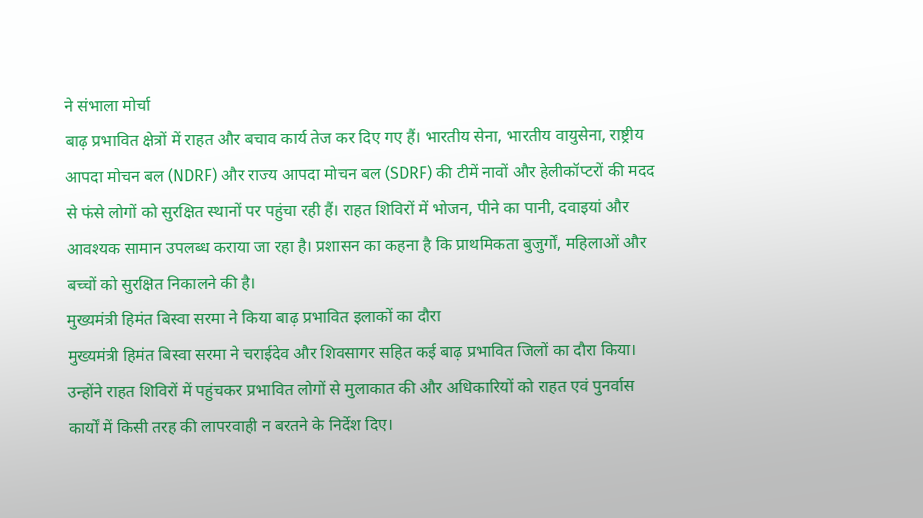ने संभाला मोर्चा
बाढ़ प्रभावित क्षेत्रों में राहत और बचाव कार्य तेज कर दिए गए हैं। भारतीय सेना, भारतीय वायुसेना, राष्ट्रीय आपदा मोचन बल (NDRF) और राज्य आपदा मोचन बल (SDRF) की टीमें नावों और हेलीकॉप्टरों की मदद से फंसे लोगों को सुरक्षित स्थानों पर पहुंचा रही हैं। राहत शिविरों में भोजन, पीने का पानी, दवाइयां और आवश्यक सामान उपलब्ध कराया जा रहा है। प्रशासन का कहना है कि प्राथमिकता बुजुर्गों, महिलाओं और बच्चों को सुरक्षित निकालने की है।
मुख्यमंत्री हिमंत बिस्वा सरमा ने किया बाढ़ प्रभावित इलाकों का दौरा
मुख्यमंत्री हिमंत बिस्वा सरमा ने चराईदेव और शिवसागर सहित कई बाढ़ प्रभावित जिलों का दौरा किया। उन्होंने राहत शिविरों में पहुंचकर प्रभावित लोगों से मुलाकात की और अधिकारियों को राहत एवं पुनर्वास कार्यों में किसी तरह की लापरवाही न बरतने के निर्देश दिए।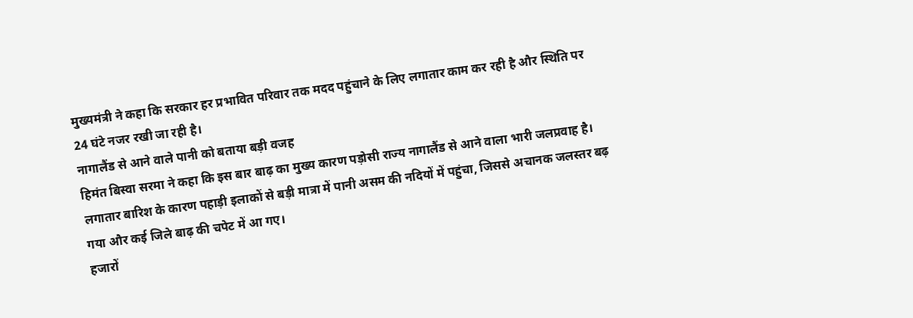मुख्यमंत्री ने कहा कि सरकार हर प्रभावित परिवार तक मदद पहुंचाने के लिए लगातार काम कर रही है और स्थिति पर 24 घंटे नजर रखी जा रही है।
नागालैंड से आने वाले पानी को बताया बड़ी वजह
हिमंत बिस्वा सरमा ने कहा कि इस बार बाढ़ का मुख्य कारण पड़ोसी राज्य नागालैंड से आने वाला भारी जलप्रवाह है। लगातार बारिश के कारण पहाड़ी इलाकों से बड़ी मात्रा में पानी असम की नदियों में पहुंचा, जिससे अचानक जलस्तर बढ़ गया और कई जिले बाढ़ की चपेट में आ गए।
हजारों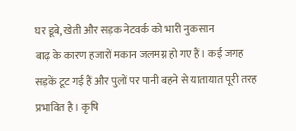घर डूबे, खेती और सड़क नेटवर्क को भारी नुकसान
बाढ़ के कारण हजारों मकान जलमग्न हो गए हैं। कई जगह सड़कें टूट गई हैं और पुलों पर पानी बहने से यातायात पूरी तरह प्रभावित है। कृषि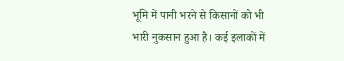भूमि में पानी भरने से किसानों को भी भारी नुकसान हुआ है। कई इलाकों में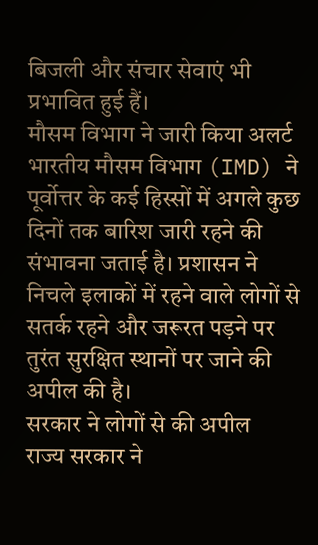बिजली और संचार सेवाएं भी प्रभावित हुई हैं।
मौसम विभाग ने जारी किया अलर्ट
भारतीय मौसम विभाग (IMD) ने पूर्वोत्तर के कई हिस्सों में अगले कुछ दिनों तक बारिश जारी रहने की संभावना जताई है। प्रशासन ने निचले इलाकों में रहने वाले लोगों से सतर्क रहने और जरूरत पड़ने पर तुरंत सुरक्षित स्थानों पर जाने की अपील की है।
सरकार ने लोगों से की अपील
राज्य सरकार ने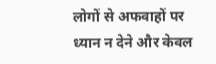लोगों से अफवाहों पर ध्यान न देने और केवल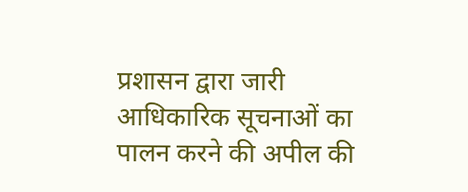प्रशासन द्वारा जारी आधिकारिक सूचनाओं का पालन करने की अपील की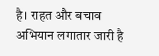है। राहत और बचाव अभियान लगातार जारी है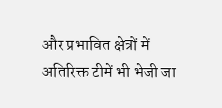और प्रभावित क्षेत्रों में अतिरिक्त टीमें भी भेजी जा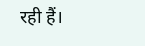रही हैं।